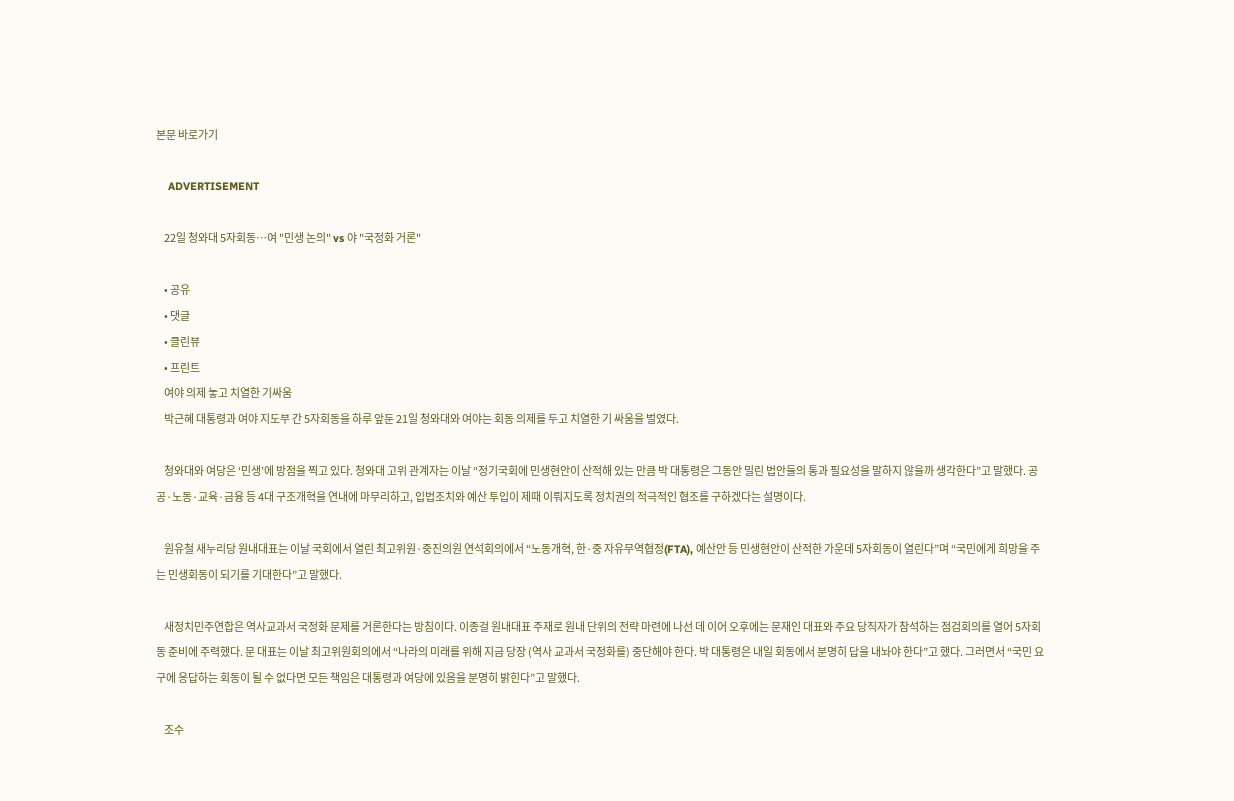본문 바로가기

    ADVERTISEMENT

    22일 청와대 5자회동…여 "민생 논의" vs 야 "국정화 거론"

    • 공유
    • 댓글
    • 클린뷰
    • 프린트
    여야 의제 놓고 치열한 기싸움
    박근혜 대통령과 여야 지도부 간 5자회동을 하루 앞둔 21일 청와대와 여야는 회동 의제를 두고 치열한 기 싸움을 벌였다.

    청와대와 여당은 ‘민생’에 방점을 찍고 있다. 청와대 고위 관계자는 이날 “정기국회에 민생현안이 산적해 있는 만큼 박 대통령은 그동안 밀린 법안들의 통과 필요성을 말하지 않을까 생각한다”고 말했다. 공공·노동·교육·금융 등 4대 구조개혁을 연내에 마무리하고, 입법조치와 예산 투입이 제때 이뤄지도록 정치권의 적극적인 협조를 구하겠다는 설명이다.

    원유철 새누리당 원내대표는 이날 국회에서 열린 최고위원·중진의원 연석회의에서 “노동개혁, 한·중 자유무역협정(FTA), 예산안 등 민생현안이 산적한 가운데 5자회동이 열린다”며 “국민에게 희망을 주는 민생회동이 되기를 기대한다”고 말했다.

    새정치민주연합은 역사교과서 국정화 문제를 거론한다는 방침이다. 이종걸 원내대표 주재로 원내 단위의 전략 마련에 나선 데 이어 오후에는 문재인 대표와 주요 당직자가 참석하는 점검회의를 열어 5자회동 준비에 주력했다. 문 대표는 이날 최고위원회의에서 “나라의 미래를 위해 지금 당장 (역사 교과서 국정화를) 중단해야 한다. 박 대통령은 내일 회동에서 분명히 답을 내놔야 한다”고 했다. 그러면서 “국민 요구에 응답하는 회동이 될 수 없다면 모든 책임은 대통령과 여당에 있음을 분명히 밝힌다”고 말했다.

    조수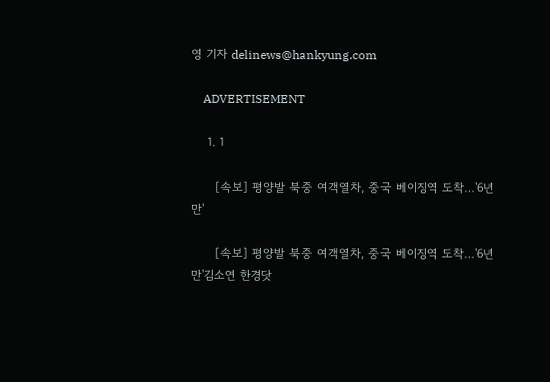영 기자 delinews@hankyung.com

    ADVERTISEMENT

    1. 1

      [속보] 평양발 북중 여객열차, 중국 베이징역 도착…'6년만'

      [속보] 평양발 북중 여객열차, 중국 베이징역 도착…'6년만'김소연 한경닷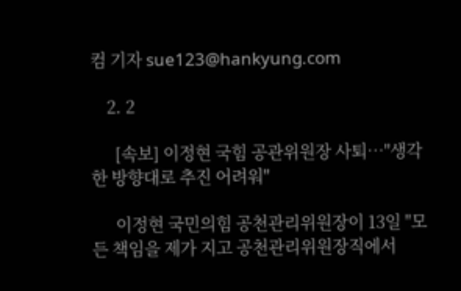컴 기자 sue123@hankyung.com

    2. 2

      [속보] 이정현 국힘 공관위원장 사퇴…"생각한 방향대로 추진 어려워"

      이정현 국민의힘 공천관리위원장이 13일 "모든 책임을 제가 지고 공천관리위원장직에서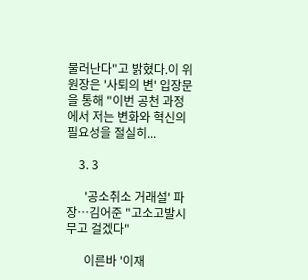물러난다"고 밝혔다.이 위원장은 '사퇴의 변' 입장문을 통해 "이번 공천 과정에서 저는 변화와 혁신의 필요성을 절실히...

    3. 3

      '공소취소 거래설' 파장…김어준 "고소고발시 무고 걸겠다"

      이른바 '이재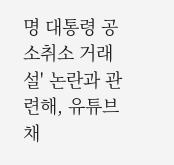명 대통령 공소취소 거래설' 논란과 관련해, 유튜브 채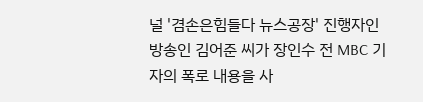널 '겸손은힘들다 뉴스공장' 진행자인 방송인 김어준 씨가 장인수 전 MBC 기자의 폭로 내용을 사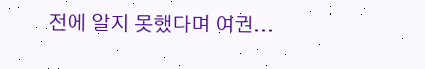전에 알지 못했다며 여권...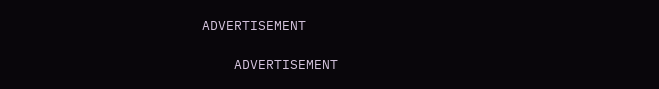ADVERTISEMENT

    ADVERTISEMENT